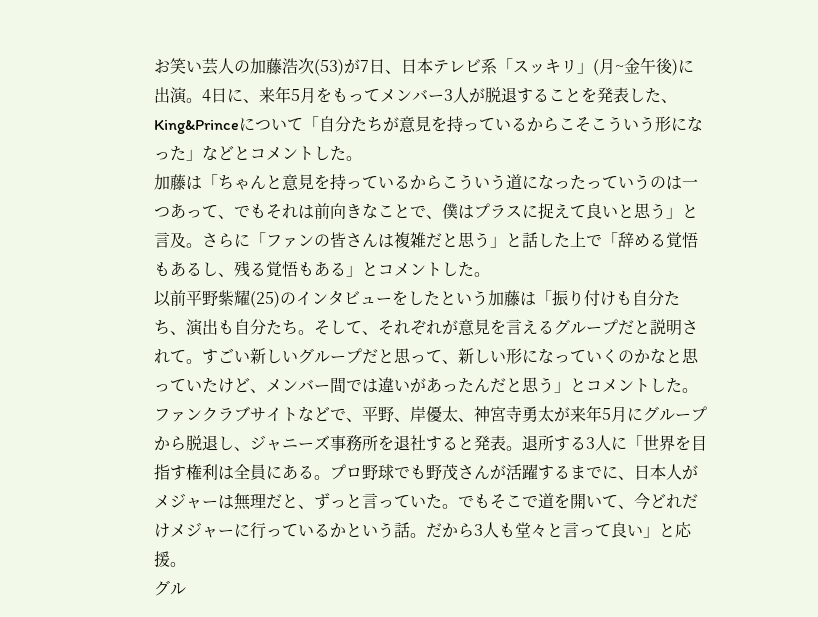お笑い芸人の加藤浩次(53)が7日、日本テレビ系「スッキリ」(月~金午後)に出演。4日に、来年5月をもってメンバー3人が脱退することを発表した、King&Princeについて「自分たちが意見を持っているからこそこういう形になった」などとコメントした。
加藤は「ちゃんと意見を持っているからこういう道になったっていうのは一つあって、でもそれは前向きなことで、僕はプラスに捉えて良いと思う」と言及。さらに「ファンの皆さんは複雑だと思う」と話した上で「辞める覚悟もあるし、残る覚悟もある」とコメントした。
以前平野紫耀(25)のインタビューをしたという加藤は「振り付けも自分たち、演出も自分たち。そして、それぞれが意見を言えるグループだと説明されて。すごい新しいグループだと思って、新しい形になっていくのかなと思っていたけど、メンバー間では違いがあったんだと思う」とコメントした。
ファンクラブサイトなどで、平野、岸優太、神宮寺勇太が来年5月にグループから脱退し、ジャニーズ事務所を退社すると発表。退所する3人に「世界を目指す権利は全員にある。プロ野球でも野茂さんが活躍するまでに、日本人がメジャーは無理だと、ずっと言っていた。でもそこで道を開いて、今どれだけメジャーに行っているかという話。だから3人も堂々と言って良い」と応援。
グル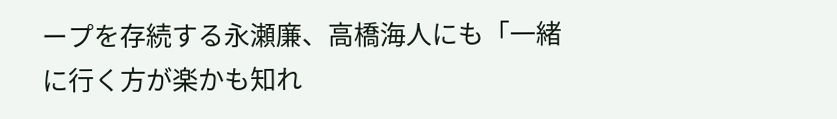ープを存続する永瀬廉、高橋海人にも「一緒に行く方が楽かも知れ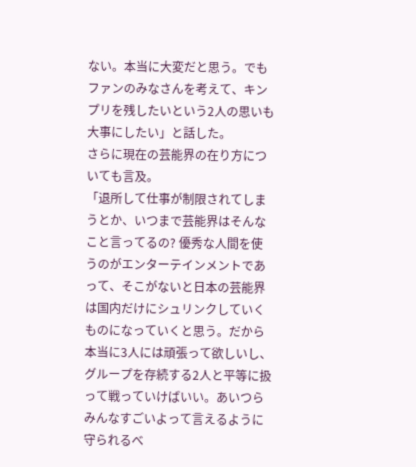ない。本当に大変だと思う。でもファンのみなさんを考えて、キンプリを残したいという2人の思いも大事にしたい」と話した。
さらに現在の芸能界の在り方についても言及。
「退所して仕事が制限されてしまうとか、いつまで芸能界はそんなこと言ってるの? 優秀な人間を使うのがエンターテインメントであって、そこがないと日本の芸能界は国内だけにシュリンクしていくものになっていくと思う。だから本当に3人には頑張って欲しいし、グループを存続する2人と平等に扱って戦っていけばいい。あいつらみんなすごいよって言えるように守られるべ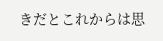きだとこれからは思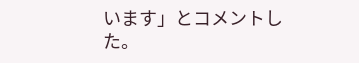います」とコメントした。